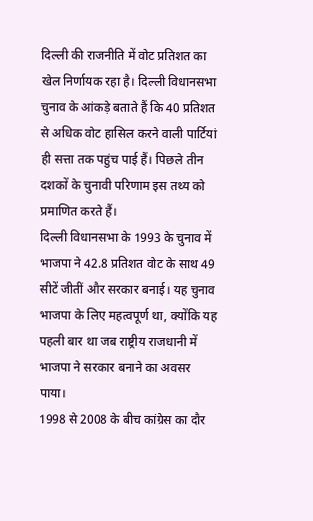दिल्ली की राजनीति में वोट प्रतिशत का खेल निर्णायक रहा है। दिल्ली विधानसभा चुनाव के आंकड़े बताते हैं कि 40 प्रतिशत से अधिक वोट हासिल करने वाली पार्टियां ही सत्ता तक पहुंच पाई हैं। पिछले तीन दशकों के चुनावी परिणाम इस तथ्य को प्रमाणित करते हैं।
दिल्ली विधानसभा के 1993 के चुनाव में भाजपा ने 42.8 प्रतिशत वोट के साथ 49 सीटें जीतीं और सरकार बनाई। यह चुनाव भाजपा के लिए महत्वपूर्ण था, क्योंकि यह पहली बार था जब राष्ट्रीय राजधानी में भाजपा ने सरकार बनाने का अवसर पाया।
1998 से 2008 के बीच कांग्रेस का दौर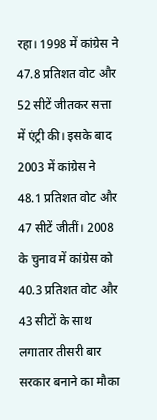रहा। 1998 में कांग्रेस ने 47.8 प्रतिशत वोट और 52 सीटें जीतकर सत्ता में एंट्री की। इसके बाद 2003 में कांग्रेस ने 48.1 प्रतिशत वोट और 47 सीटें जीतीं। 2008 के चुनाव में कांग्रेस को 40.3 प्रतिशत वोट और 43 सीटों के साथ लगातार तीसरी बार सरकार बनाने का मौका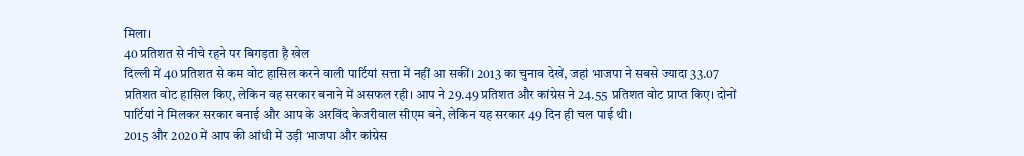मिला।
40 प्रतिशत से नीचे रहने पर बिगड़ता है खेल
दिल्ली में 40 प्रतिशत से कम वोट हासिल करने वाली पार्टियां सत्ता में नहीं आ सकीं। 2013 का चुनाव देखें, जहां भाजपा ने सबसे ज्यादा 33.07 प्रतिशत वोट हासिल किए, लेकिन वह सरकार बनाने में असफल रही। आप ने 29.49 प्रतिशत और कांग्रेस ने 24.55 प्रतिशत वोट प्राप्त किए। दोनों पार्टियां ने मिलकर सरकार बनाई और आप के अरविंद केजरीवाल सीएम बने, लेकिन यह सरकार 49 दिन ही चल पाई थी।
2015 और 2020 में आप की आंधी में उड़ी भाजपा और कांग्रेस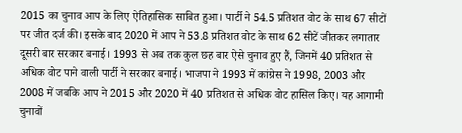2015 का चुनाव आप के लिए ऐतिहासिक साबित हुआ। पार्टी ने 54.5 प्रतिशत वोट के साथ 67 सीटों पर जीत दर्ज की। इसके बाद 2020 में आप ने 53.8 प्रतिशत वोट के साथ 62 सीटें जीतकर लगातार दूसरी बार सरकार बनाई। 1993 से अब तक कुल छह बार ऐसे चुनाव हुए हैं, जिनमें 40 प्रतिशत से अधिक वोट पाने वाली पार्टी ने सरकार बनाई। भाजपा ने 1993 में कांग्रेस ने 1998, 2003 और 2008 में जबकि आप ने 2015 और 2020 में 40 प्रतिशत से अधिक वोट हासिल किए। यह आगामी चुनावों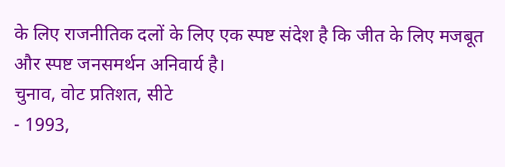के लिए राजनीतिक दलों के लिए एक स्पष्ट संदेश है कि जीत के लिए मजबूत और स्पष्ट जनसमर्थन अनिवार्य है।
चुनाव, वोट प्रतिशत, सीटे
- 1993,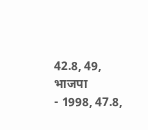42.8, 49, भाजपा
- 1998, 47.8,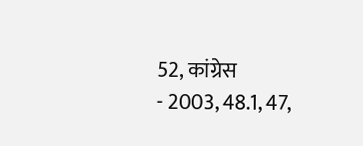52, कांग्रेस
- 2003, 48.1, 47,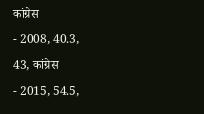कांग्रेस
- 2008, 40.3, 43, कांग्रेस
- 2015, 54.5,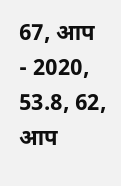67, आप
- 2020, 53.8, 62, आप